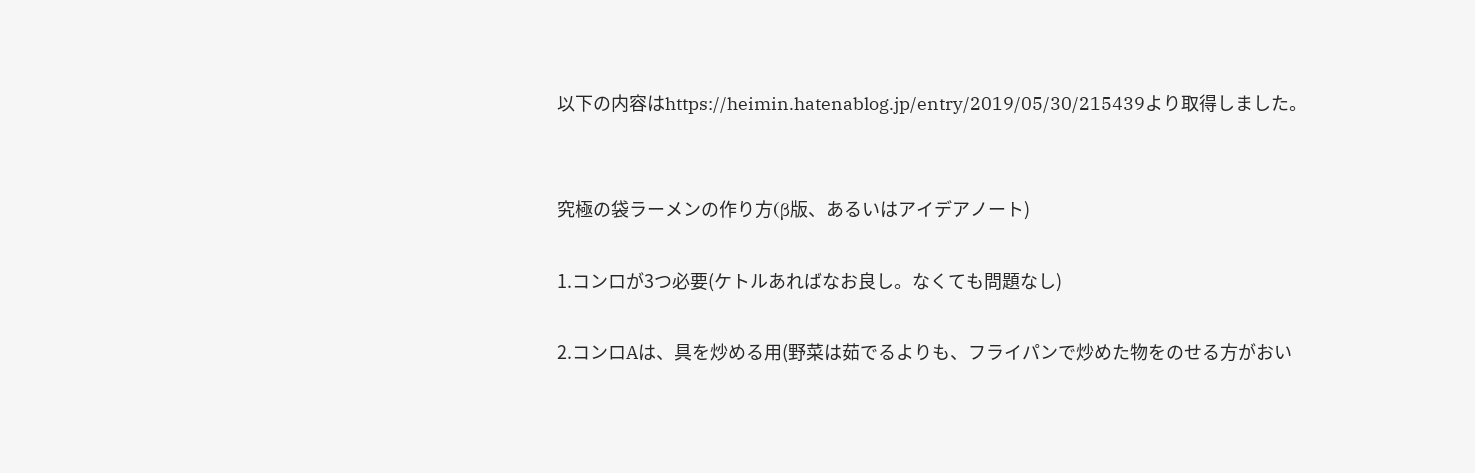以下の内容はhttps://heimin.hatenablog.jp/entry/2019/05/30/215439より取得しました。


究極の袋ラーメンの作り方(β版、あるいはアイデアノート)

1.コンロが3つ必要(ケトルあればなお良し。なくても問題なし)

2.コンロAは、具を炒める用(野菜は茹でるよりも、フライパンで炒めた物をのせる方がおい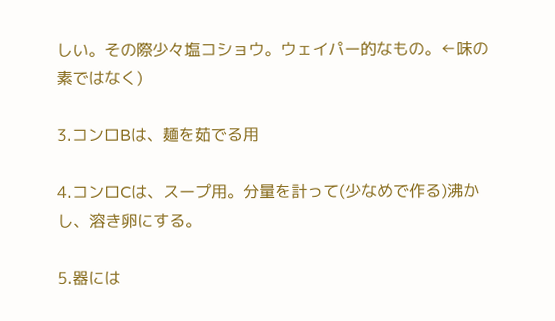しい。その際少々塩コショウ。ウェイパー的なもの。←味の素ではなく)

3.コンロBは、麺を茹でる用

4.コンロCは、スープ用。分量を計って(少なめで作る)沸かし、溶き卵にする。

5.器には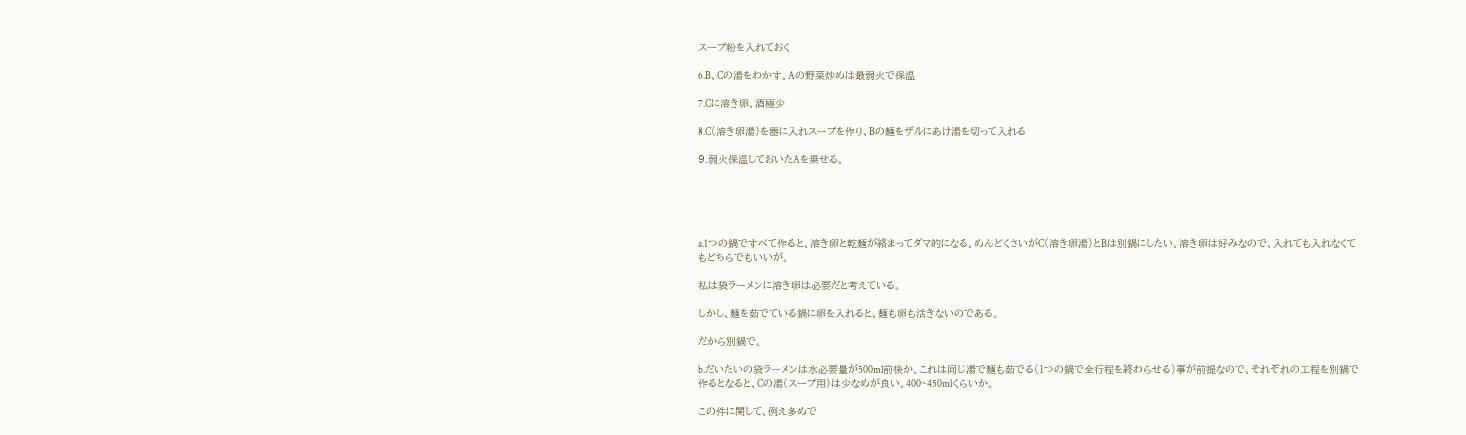スープ粉を入れておく

6.B、Cの湯をわかす。Aの野菜炒めは最弱火で保温

7.Cに溶き卵、酒極少

8.C(溶き卵湯)を器に入れスープを作り、Bの麺をザルにあけ湯を切って入れる

9.弱火保温しておいたAを乗せる。





a.1つの鍋ですべて作ると、溶き卵と乾麺が絡まってダマ的になる。めんどくさいがC(溶き卵湯)とBは別鍋にしたい。溶き卵は好みなので、入れても入れなくてもどちらでもいいが。

私は袋ラーメンに溶き卵は必要だと考えている。

しかし、麺を茹でている鍋に卵を入れると、麺も卵も活きないのである。

だから別鍋で。

b.だいたいの袋ラーメンは水必要量が500ml前後か。これは同じ湯で麺も茹でる(1つの鍋で全行程を終わらせる)事が前提なので、それぞれの工程を別鍋で作るとなると、Cの湯(スープ用)は少なめが良い。400~450mlくらいか。

この件に関して、例え多めで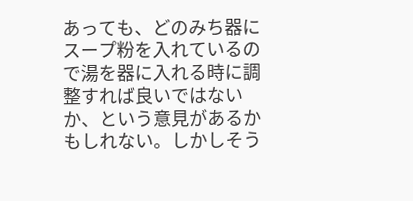あっても、どのみち器にスープ粉を入れているので湯を器に入れる時に調整すれば良いではないか、という意見があるかもしれない。しかしそう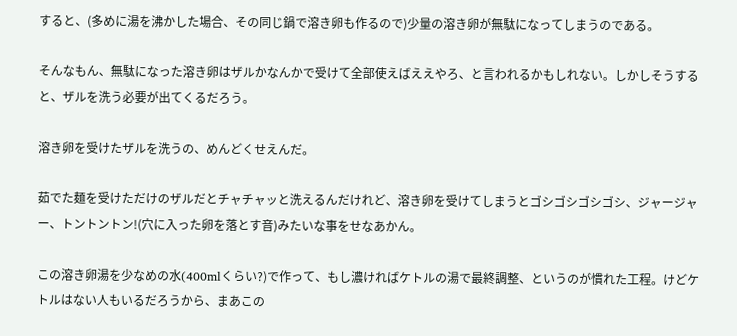すると、(多めに湯を沸かした場合、その同じ鍋で溶き卵も作るので)少量の溶き卵が無駄になってしまうのである。

そんなもん、無駄になった溶き卵はザルかなんかで受けて全部使えばええやろ、と言われるかもしれない。しかしそうすると、ザルを洗う必要が出てくるだろう。

溶き卵を受けたザルを洗うの、めんどくせえんだ。

茹でた麺を受けただけのザルだとチャチャッと洗えるんだけれど、溶き卵を受けてしまうとゴシゴシゴシゴシ、ジャージャー、トントントン!(穴に入った卵を落とす音)みたいな事をせなあかん。

この溶き卵湯を少なめの水(400mlくらい?)で作って、もし濃ければケトルの湯で最終調整、というのが慣れた工程。けどケトルはない人もいるだろうから、まあこの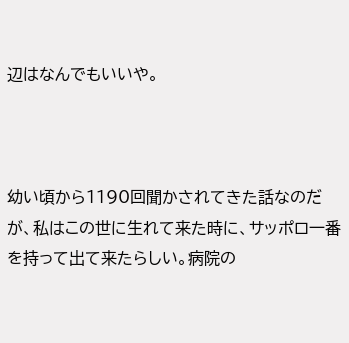辺はなんでもいいや。



幼い頃から1190回聞かされてきた話なのだが、私はこの世に生れて来た時に、サッポロ一番を持って出て来たらしい。病院の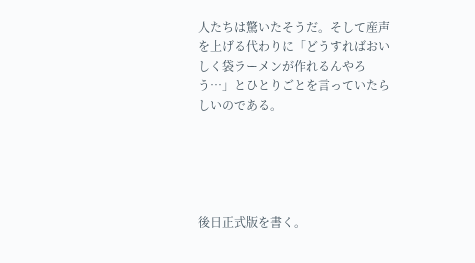人たちは驚いたそうだ。そして産声を上げる代わりに「どうすればおいしく袋ラーメンが作れるんやろう…」とひとりごとを言っていたらしいのである。





後日正式版を書く。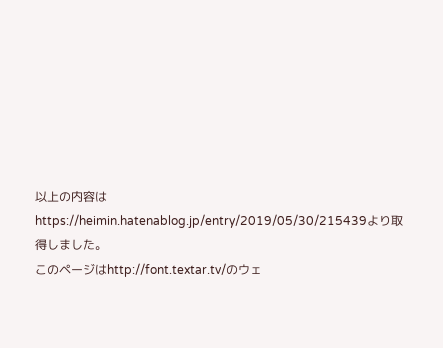以上の内容はhttps://heimin.hatenablog.jp/entry/2019/05/30/215439より取得しました。
このページはhttp://font.textar.tv/のウェ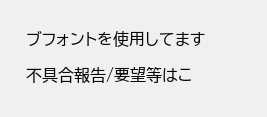ブフォントを使用してます

不具合報告/要望等はこ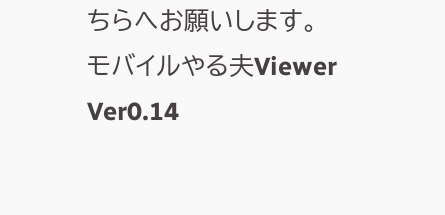ちらへお願いします。
モバイルやる夫Viewer Ver0.14